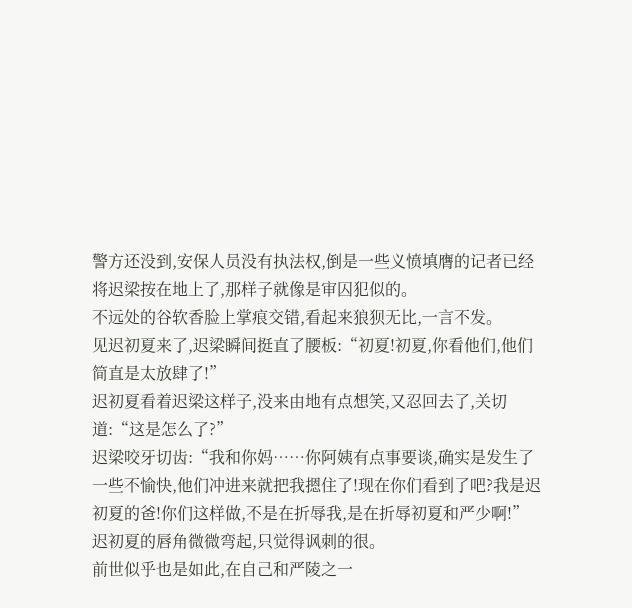警方还没到,安保人员没有执法权,倒是一些义愤填膺的记者已经将迟梁按在地上了,那样子就像是审囚犯似的。
不远处的谷软香脸上掌痕交错,看起来狼狈无比,一言不发。
见迟初夏来了,迟梁瞬间挺直了腰板:“初夏!初夏,你看他们,他们简直是太放肆了!”
迟初夏看着迟梁这样子,没来由地有点想笑,又忍回去了,关切道:“这是怎么了?”
迟梁咬牙切齿:“我和你妈……你阿姨有点事要谈,确实是发生了一些不愉快,他们冲进来就把我摁住了!现在你们看到了吧?我是迟初夏的爸!你们这样做,不是在折辱我,是在折辱初夏和严少啊!”
迟初夏的唇角微微弯起,只觉得讽刺的很。
前世似乎也是如此,在自己和严陵之一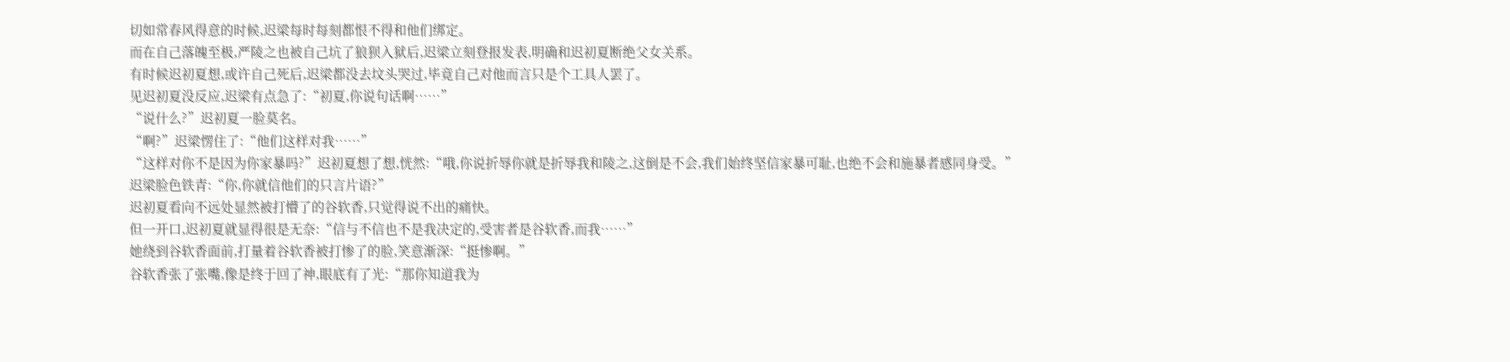切如常春风得意的时候,迟梁每时每刻都恨不得和他们绑定。
而在自己落魄至极,严陵之也被自己坑了狼狈入狱后,迟梁立刻登报发表,明确和迟初夏断绝父女关系。
有时候迟初夏想,或许自己死后,迟梁都没去坟头哭过,毕竟自己对他而言只是个工具人罢了。
见迟初夏没反应,迟梁有点急了:“初夏,你说句话啊……”
“说什么?”迟初夏一脸莫名。
“啊?”迟梁愣住了:“他们这样对我……”
“这样对你不是因为你家暴吗?”迟初夏想了想,恍然:“哦,你说折辱你就是折辱我和陵之,这倒是不会,我们始终坚信家暴可耻,也绝不会和施暴者感同身受。”
迟梁脸色铁青:“你,你就信他们的只言片语?”
迟初夏看向不远处显然被打懵了的谷软香,只觉得说不出的痛快。
但一开口,迟初夏就显得很是无奈:“信与不信也不是我决定的,受害者是谷软香,而我……”
她绕到谷软香面前,打量着谷软香被打惨了的脸,笑意渐深:“挺惨啊。”
谷软香张了张嘴,像是终于回了神,眼底有了光:“那你知道我为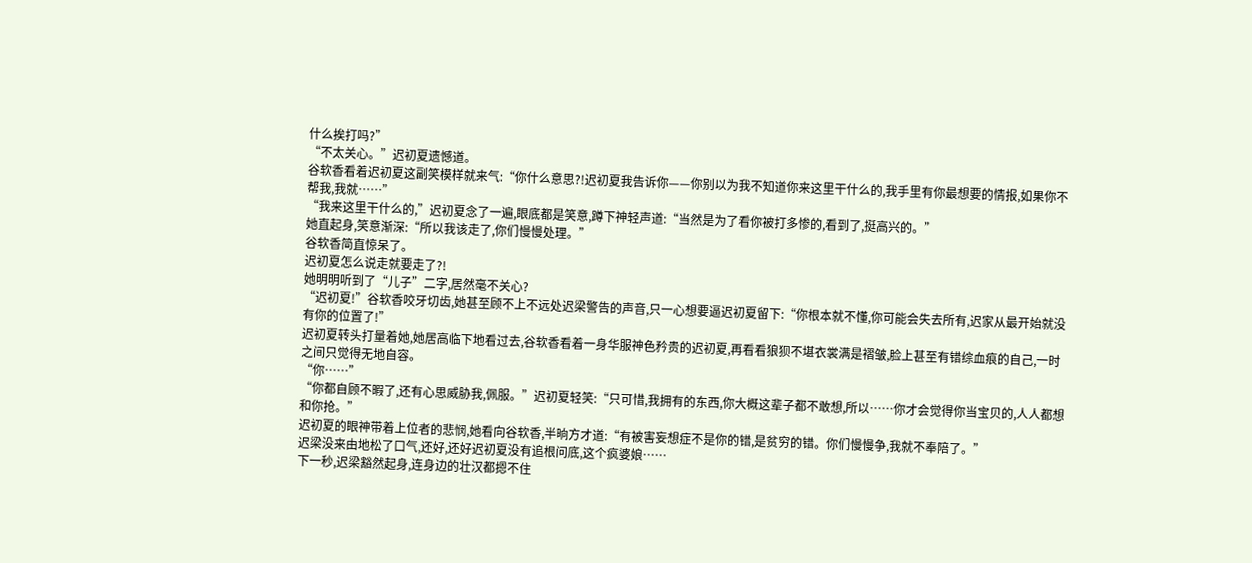什么挨打吗?”
“不太关心。”迟初夏遗憾道。
谷软香看着迟初夏这副笑模样就来气:“你什么意思?!迟初夏我告诉你——你别以为我不知道你来这里干什么的,我手里有你最想要的情报,如果你不帮我,我就……”
“我来这里干什么的,”迟初夏念了一遍,眼底都是笑意,蹲下神轻声道:“当然是为了看你被打多惨的,看到了,挺高兴的。”
她直起身,笑意渐深:“所以我该走了,你们慢慢处理。”
谷软香简直惊呆了。
迟初夏怎么说走就要走了?!
她明明听到了“儿子”二字,居然毫不关心?
“迟初夏!”谷软香咬牙切齿,她甚至顾不上不远处迟梁警告的声音,只一心想要逼迟初夏留下:“你根本就不懂,你可能会失去所有,迟家从最开始就没有你的位置了!”
迟初夏转头打量着她,她居高临下地看过去,谷软香看着一身华服神色矜贵的迟初夏,再看看狼狈不堪衣裳满是褶皱,脸上甚至有错综血痕的自己,一时之间只觉得无地自容。
“你……”
“你都自顾不暇了,还有心思威胁我,佩服。”迟初夏轻笑:“只可惜,我拥有的东西,你大概这辈子都不敢想,所以……你才会觉得你当宝贝的,人人都想和你抢。”
迟初夏的眼神带着上位者的悲悯,她看向谷软香,半晌方才道:“有被害妄想症不是你的错,是贫穷的错。你们慢慢争,我就不奉陪了。”
迟梁没来由地松了口气,还好,还好迟初夏没有追根问底,这个疯婆娘……
下一秒,迟梁豁然起身,连身边的壮汉都摁不住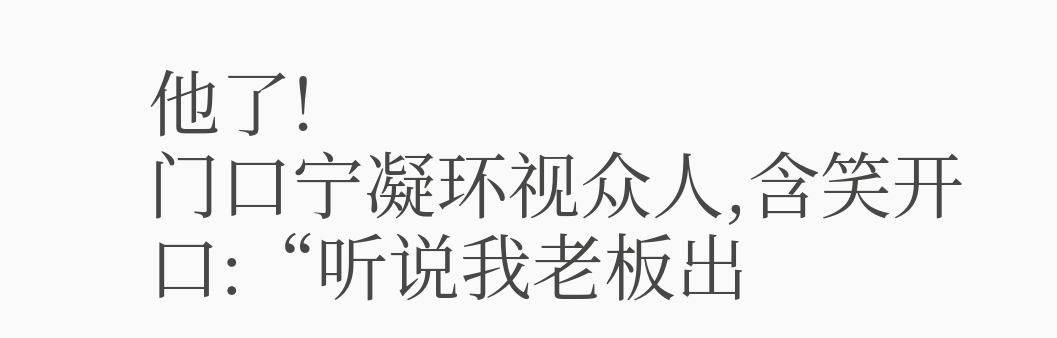他了!
门口宁凝环视众人,含笑开口:“听说我老板出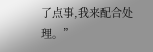了点事,我来配合处理。”